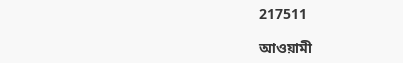217511

আওয়ামী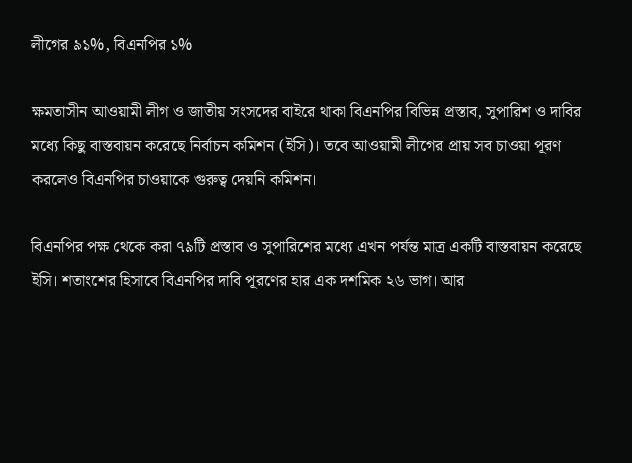লীগের ৯১%, বিএনপির ১%

ক্ষমতাসীন আওয়ামী লীগ ও জাতীয় সংসদের বাইরে থাকা বিএনপির বিভিন্ন প্রস্তাব, সুপারিশ ও দাবির মধ্যে কিছু বাস্তবায়ন করেছে নির্বাচন কমিশন (ইসি)। তবে আওয়ামী লীগের প্রায় সব চাওয়া পূরণ করলেও বিএনপির চাওয়াকে গুরুত্ব দেয়নি কমিশন।

বিএনপির পক্ষ থেকে করা ৭৯টি প্রস্তাব ও সুপারিশের মধ্যে এখন পর্যন্ত মাত্র একটি বাস্তবায়ন করেছে ইসি। শতাংশের হিসাবে বিএনপির দাবি পূরণের হার এক দশমিক ২৬ ভাগ। আর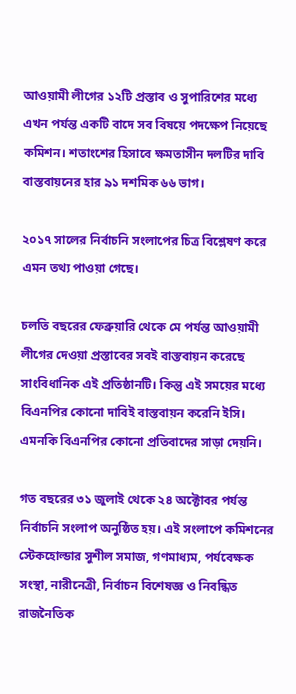আওয়ামী লীগের ১২টি প্রস্তাব ও সুপারিশের মধ্যে এখন পর্যন্ত একটি বাদে সব বিষয়ে পদক্ষেপ নিয়েছে কমিশন। শতাংশের হিসাবে ক্ষমতাসীন দলটির দাবি বাস্তবায়নের হার ৯১ দশমিক ৬৬ ভাগ।

২০১৭ সালের নির্বাচনি সংলাপের চিত্র বিশ্লেষণ করে এমন তথ্য পাওয়া গেছে।

চলতি বছরের ফেব্রুয়ারি থেকে মে পর্যন্ত আওয়ামী লীগের দেওয়া প্রস্তাবের সবই বাস্তবায়ন করেছে সাংবিধানিক এই প্রতিষ্ঠানটি। কিন্তু এই সময়ের মধ্যে বিএনপির কোনো দাবিই বাস্তবায়ন করেনি ইসি। এমনকি বিএনপির কোনো প্রতিবাদের সাড়া দেয়নি।

গত বছরের ৩১ জুলাই থেকে ২৪ অক্টোবর পর্যন্ত নির্বাচনি সংলাপ অনুষ্ঠিত হয়। এই সংলাপে কমিশনের স্টেকহোল্ডার সুশীল সমাজ, গণমাধ্যম, পর্যবেক্ষক সংস্থা, নারীনেত্রী, নির্বাচন বিশেষজ্ঞ ও নিবন্ধিত রাজনৈতিক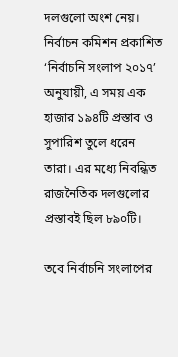দলগুলো অংশ নেয়। নির্বাচন কমিশন প্রকাশিত ‘নির্বাচনি সংলাপ ২০১৭’ অনুযায়ী, এ সময় এক হাজার ১৯৪টি প্রস্তাব ও সুপারিশ তুলে ধরেন তারা। এর মধ্যে নিবন্ধিত রাজনৈতিক দলগুলোর প্রস্তাবই ছিল ৮৯০টি।

তবে নির্বাচনি সংলাপের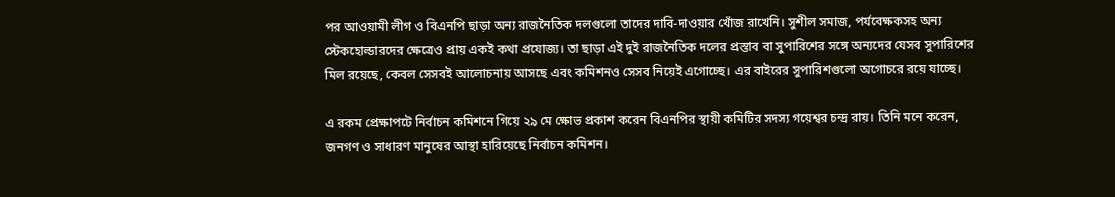পর আওয়ামী লীগ ও বিএনপি ছাড়া অন্য রাজনৈতিক দলগুলো তাদের দাবি-দাওয়ার খোঁজ রাখেনি। সুশীল সমাজ, পর্যবেক্ষকসহ অন্য স্টেকহোল্ডারদের ক্ষেত্রেও প্রায় একই কথা প্রযোজ্য। তা ছাড়া এই দুই রাজনৈতিক দলের প্রস্তাব বা সুপারিশের সঙ্গে অন্যদের যেসব সুপারিশের মিল রয়েছে, কেবল সেসবই আলোচনায় আসছে এবং কমিশনও সেসব নিয়েই এগোচ্ছে। এর বাইরের সুপারিশগুলো অগোচরে রয়ে যাচ্ছে।

এ রকম প্রেক্ষাপটে নির্বাচন কমিশনে গিয়ে ২৯ মে ক্ষোভ প্রকাশ করেন বিএনপির স্থায়ী কমিটির সদস্য গয়েশ্বর চন্দ্র রায়। তিনি মনে করেন, জনগণ ও সাধারণ মানুষের আস্থা হারিয়েছে নির্বাচন কমিশন।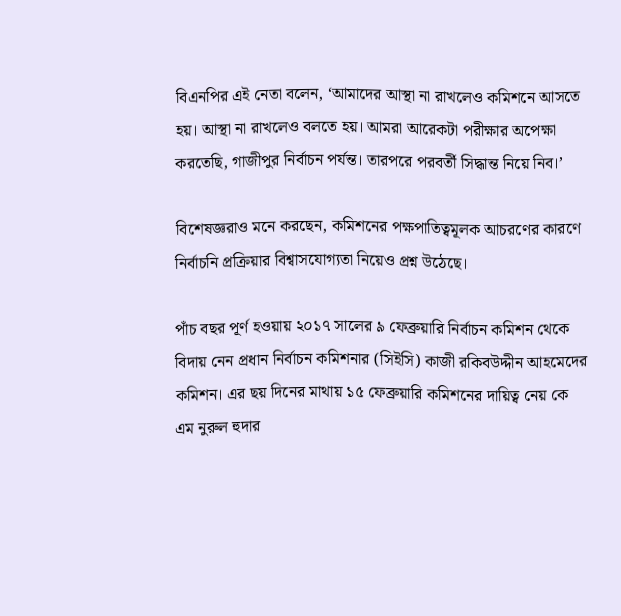বিএনপির এই নেতা বলেন, ‘আমাদের আস্থা না রাখলেও কমিশনে আসতে হয়। আস্থা না রাখলেও বলতে হয়। আমরা আরেকটা পরীক্ষার অপেক্ষা করতেছি, গাজীপুর নির্বাচন পর্যন্ত। তারপরে পরবর্তী সিদ্ধান্ত নিয়ে নিব।’

বিশেষজ্ঞরাও মনে করছেন, কমিশনের পক্ষপাতিত্বমূলক আচরণের কারণে নির্বাচনি প্রক্রিয়ার বিশ্বাসযোগ্যতা নিয়েও প্রশ্ন উঠেছে।

পাঁচ বছর পূর্ণ হওয়ায় ২০১৭ সালের ৯ ফেব্রুয়ারি নির্বাচন কমিশন থেকে বিদায় নেন প্রধান নির্বাচন কমিশনার (সিইসি) কাজী রকিবউদ্দীন আহমেদের কমিশন। এর ছয় দিনের মাথায় ১৫ ফেব্রুয়ারি কমিশনের দায়িত্ব নেয় কে এম নুরুল হুদার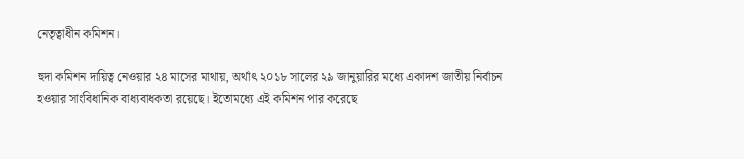নেতৃত্বাধীন কমিশন।

হুদা কমিশন দায়িত্ব নেওয়ার ২৪ মাসের মাথায়, অর্থাৎ ২০১৮ সালের ২৯ জানুয়ারির মধ্যে একাদশ জাতীয় নির্বাচন হওয়ার সাংবিধানিক বাধ্যবাধকতা রয়েছে। ইতোমধ্যে এই কমিশন পার করেছে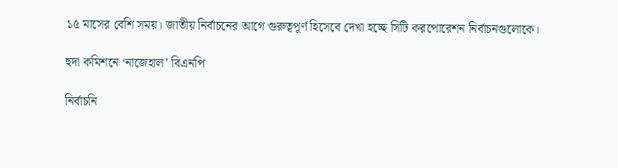১৫ মাসের বেশি সময়। জাতীয় নির্বাচনের আগে গুরুত্বপূর্ণ হিসেবে দেখা হচ্ছে সিটি করপোরেশন নির্বাচনগুলোকে।

হুদা কমিশনে ‘নাজেহাল’ বিএনপি

নির্বাচনি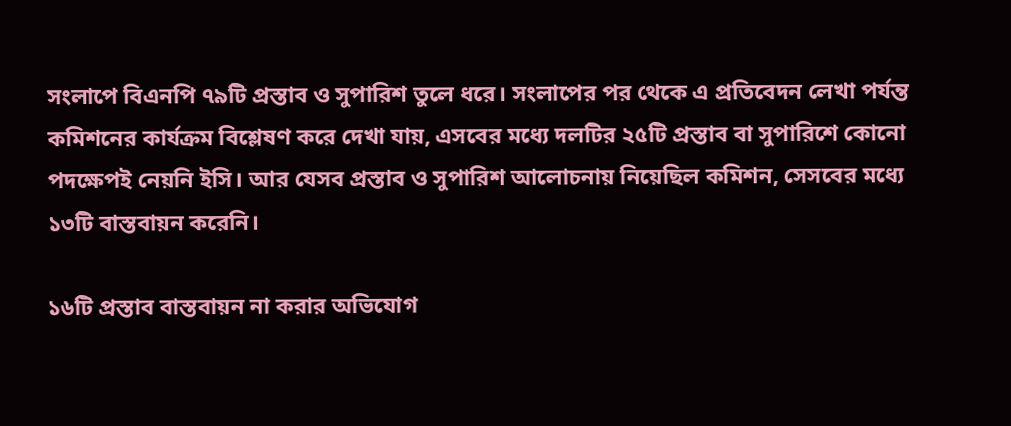সংলাপে বিএনপি ৭৯টি প্রস্তাব ও সুপারিশ তুলে ধরে। সংলাপের পর থেকে এ প্রতিবেদন লেখা পর্যন্ত কমিশনের কার্যক্রম বিশ্লেষণ করে দেখা যায়, এসবের মধ্যে দলটির ২৫টি প্রস্তাব বা সুপারিশে কোনো পদক্ষেপই নেয়নি ইসি। আর যেসব প্রস্তাব ও সুপারিশ আলোচনায় নিয়েছিল কমিশন, সেসবের মধ্যে ১৩টি বাস্তবায়ন করেনি।

১৬টি প্রস্তাব বাস্তবায়ন না করার অভিযোগ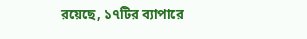রয়েছে, ১৭টির ব্যাপারে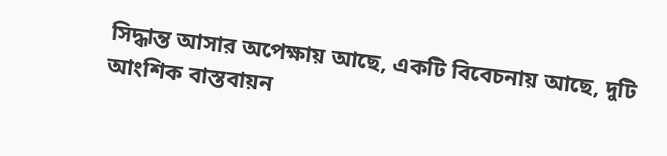সিদ্ধান্ত আসার অপেক্ষায় আছে, একটি বিবেচনায় আছে, দুটি আংশিক বাস্তবায়ন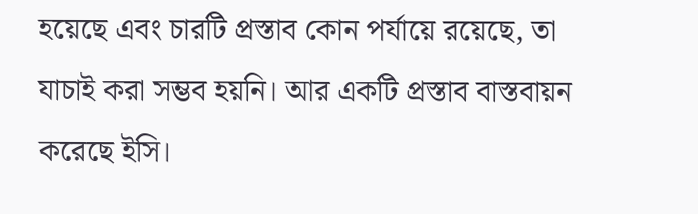হয়েছে এবং চারটি প্রস্তাব কোন পর্যায়ে রয়েছে, তা যাচাই করা সম্ভব হয়নি। আর একটি প্রস্তাব বাস্তবায়ন করেছে ইসি।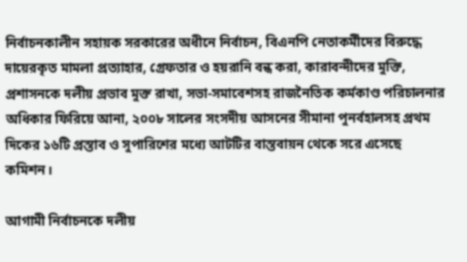নির্বাচনকালীন সহায়ক সরকারের অধীনে নির্বাচন, বিএনপি নেতাকর্মীদের বিরুদ্ধে দায়েরকৃত মামলা প্রত্যাহার, গ্রেফতার ও হয়রানি বন্ধ করা, কারাবন্দীদের মুক্তি, প্রশাসনকে দলীয় প্রভাব মুক্ত রাখা, সভা-সমাবেশসহ রাজনৈতিক কর্মকাণ্ড পরিচালনার অধিকার ফিরিয়ে আনা, ২০০৮ সালের সংসদীয় আসনের সীমানা পুনর্বহালসহ প্রথম দিকের ১৬টি প্রস্তাব ও সুপারিশের মধ্যে আটটির বাস্তবায়ন থেকে সরে এসেছে কমিশন।

আগামী নির্বাচনকে দলীয়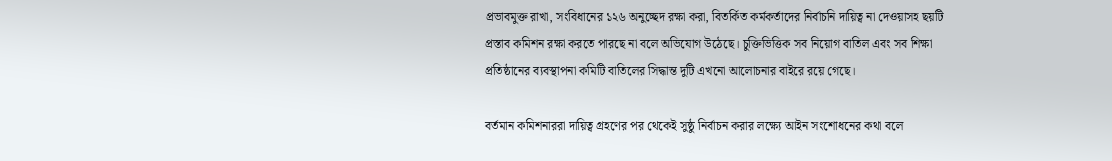প্রভাবমুক্ত রাখা, সংবিধানের ১২৬ অনুচ্ছেদ রক্ষা করা, বিতর্কিত কর্মকর্তাদের নির্বাচনি দায়িত্ব না দেওয়াসহ ছয়টি প্রস্তাব কমিশন রক্ষা করতে পারছে না বলে অভিযোগ উঠেছে। চুক্তিভিত্তিক সব নিয়োগ বাতিল এবং সব শিক্ষা প্রতিষ্ঠানের ব্যবস্থাপনা কমিটি বাতিলের সিদ্ধান্ত দুটি এখনো আলোচনার বাইরে রয়ে গেছে।

বর্তমান কমিশনাররা দায়িত্ব গ্রহণের পর থেকেই সুষ্ঠু নির্বাচন করার লক্ষ্যে আইন সংশোধনের কথা বলে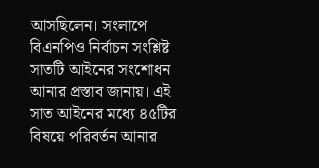আসছিলেন। সংলাপে বিএনপিও নির্বাচন সংশ্লিষ্ট সাতটি আইনের সংশোধন আনার প্রস্তাব জানায়। এই সাত আইনের মধ্যে ৪৫টির বিষয়ে পরিবর্তন আনার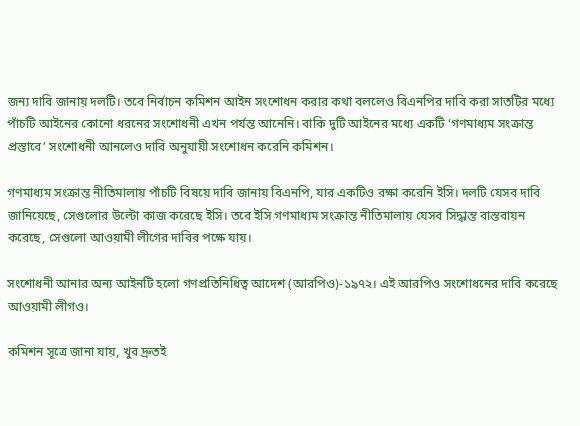জন্য দাবি জানায় দলটি। তবে নির্বাচন কমিশন আইন সংশোধন করার কথা বললেও বিএনপির দাবি করা সাতটির মধ্যে পাঁচটি আইনের কোনো ধরনের সংশোধনী এখন পর্যন্ত আনেনি। বাকি দুটি আইনের মধ্যে একটি ‘গণমাধ্যম সংক্রান্ত প্রস্তাবে’ সংশোধনী আনলেও দাবি অনুযায়ী সংশোধন করেনি কমিশন।

গণমাধ্যম সংক্রান্ত নীতিমালায় পাঁচটি বিষয়ে দাবি জানায় বিএনপি, যার একটিও রক্ষা করেনি ইসি। দলটি যেসব দাবি জানিয়েছে, সেগুলোর উল্টো কাজ করেছে ইসি। তবে ইসি গণমাধ্যম সংক্রান্ত নীতিমালায় যেসব সিদ্ধান্ত বাস্তবায়ন করেছে, সেগুলো আওয়ামী লীগের দাবির পক্ষে যায়।

সংশোধনী আনার অন্য আইনটি হলো গণপ্রতিনিধিত্ব আদেশ (আরপিও)-১৯৭২। এই আরপিও সংশোধনের দাবি করেছে আওয়ামী লীগও।

কমিশন সূত্রে জানা যায়, খুব দ্রুতই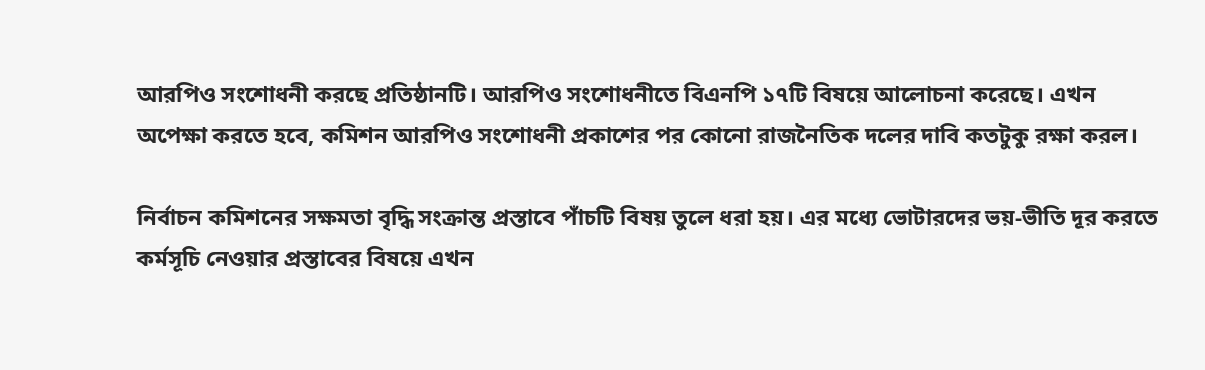আরপিও সংশোধনী করছে প্রতিষ্ঠানটি। আরপিও সংশোধনীতে বিএনপি ১৭টি বিষয়ে আলোচনা করেছে। এখন অপেক্ষা করতে হবে, কমিশন আরপিও সংশোধনী প্রকাশের পর কোনো রাজনৈতিক দলের দাবি কতটুকু রক্ষা করল।

নির্বাচন কমিশনের সক্ষমতা বৃদ্ধি সংক্রান্ত প্রস্তাবে পাঁচটি বিষয় তুলে ধরা হয়। এর মধ্যে ভোটারদের ভয়-ভীতি দূর করতে কর্মসূচি নেওয়ার প্রস্তাবের বিষয়ে এখন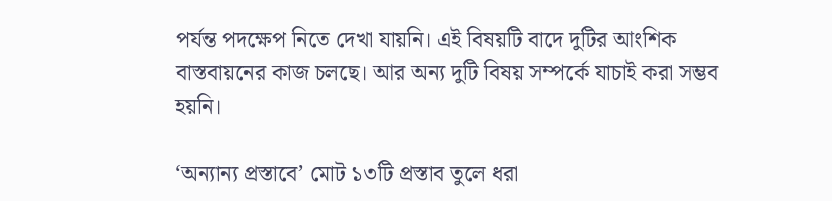পর্যন্ত পদক্ষেপ নিতে দেখা যায়নি। এই বিষয়টি বাদে দুটির আংশিক বাস্তবায়নের কাজ চলছে। আর অন্য দুটি বিষয় সম্পর্কে যাচাই করা সম্ভব হয়নি।

‘অন্যান্য প্রস্তাবে’ মোট ১৩টি প্রস্তাব তুলে ধরা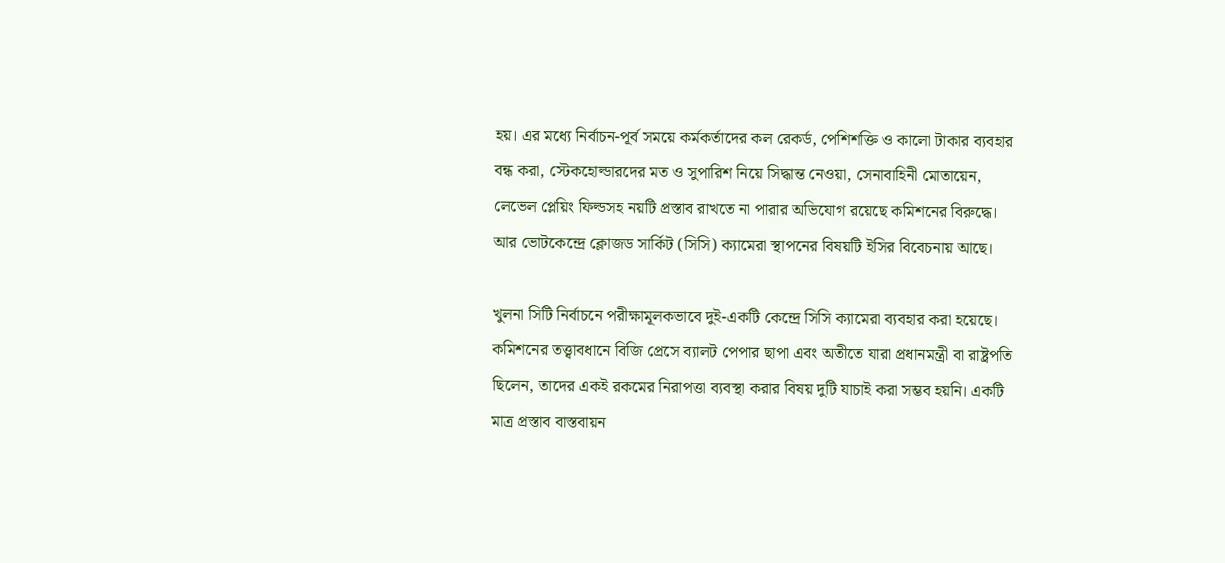হয়। এর মধ্যে নির্বাচন-পূর্ব সময়ে কর্মকর্তাদের কল রেকর্ড, পেশিশক্তি ও কালো টাকার ব্যবহার বন্ধ করা, স্টেকহোল্ডারদের মত ও সুপারিশ নিয়ে সিদ্ধান্ত নেওয়া, সেনাবাহিনী মোতায়েন, লেভেল প্লেয়িং ফিল্ডসহ নয়টি প্রস্তাব রাখতে না পারার অভিযোগ রয়েছে কমিশনের বিরুদ্ধে। আর ভোটকেন্দ্রে ক্লোজড সার্কিট (সিসি) ক্যামেরা স্থাপনের বিষয়টি ইসির বিবেচনায় আছে।

খুলনা সিটি নির্বাচনে পরীক্ষামূলকভাবে দুই-একটি কেন্দ্রে সিসি ক্যামেরা ব্যবহার করা হয়েছে। কমিশনের তত্ত্বাবধানে বিজি প্রেসে ব্যালট পেপার ছাপা এবং অতীতে যারা প্রধানমন্ত্রী বা রাষ্ট্রপতি ছিলেন, তাদের একই রকমের নিরাপত্তা ব্যবস্থা করার বিষয় দুটি যাচাই করা সম্ভব হয়নি। একটি মাত্র প্রস্তাব বাস্তবায়ন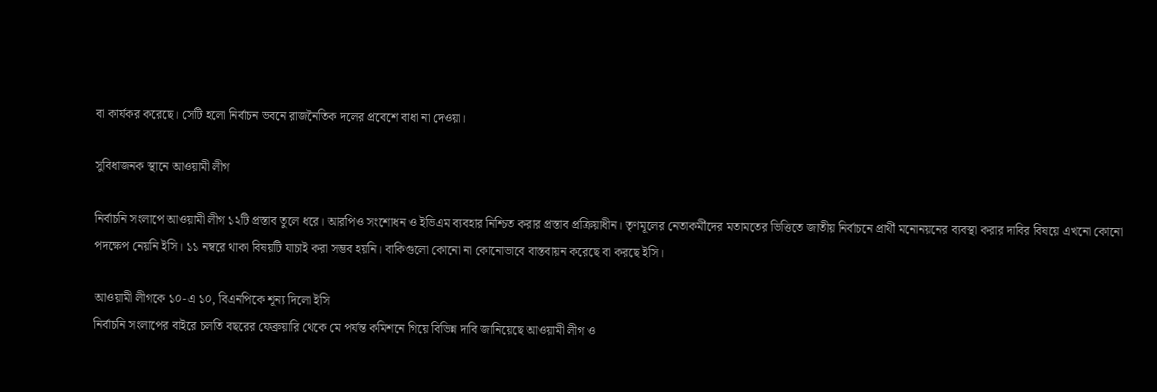বা কার্যকর করেছে। সেটি হলো নির্বাচন ভবনে রাজনৈতিক দলের প্রবেশে বাধা না দেওয়া।

সুবিধাজনক স্থানে আওয়ামী লীগ

নির্বাচনি সংলাপে আওয়ামী লীগ ১২টি প্রস্তাব তুলে ধরে। আরপিও সংশোধন ও ইভিএম ব্যবহার নিশ্চিত করার প্রস্তাব প্রক্রিয়াধীন। তৃণমূলের নেতাকর্মীদের মতামতের ভিত্তিতে জাতীয় নির্বাচনে প্রার্থী মনোনয়নের ব্যবস্থা করার দাবির বিষয়ে এখনো কোনো পদক্ষেপ নেয়নি ইসি। ১১ নম্বরে থাকা বিষয়টি যাচাই করা সম্ভব হয়নি। বাকিগুলো কোনো না কোনোভাবে বাস্তবায়ন করেছে বা করছে ইসি।

আওয়ামী লীগকে ১০-এ ১০, বিএনপিকে শূন্য দিলো ইসি
নির্বাচনি সংলাপের বাইরে চলতি বছরের ফেব্রুয়ারি থেকে মে পর্যন্ত কমিশনে গিয়ে বিভিন্ন দাবি জানিয়েছে আওয়ামী লীগ ও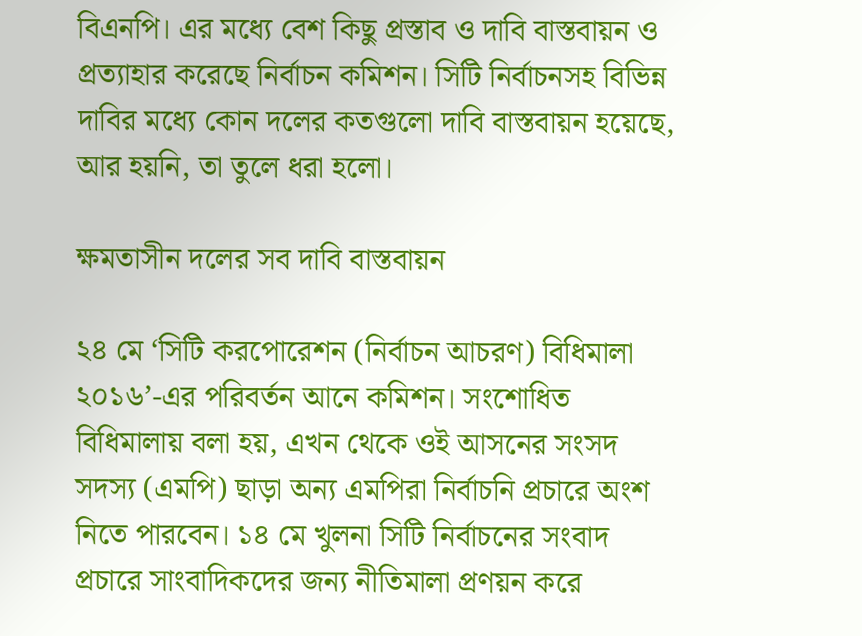বিএনপি। এর মধ্যে বেশ কিছু প্রস্তাব ও দাবি বাস্তবায়ন ও প্রত্যাহার করেছে নির্বাচন কমিশন। সিটি নির্বাচনসহ বিভিন্ন দাবির মধ্যে কোন দলের কতগুলো দাবি বাস্তবায়ন হয়েছে, আর হয়নি, তা তুলে ধরা হলো।

ক্ষমতাসীন দলের সব দাবি বাস্তবায়ন

২৪ মে ‘সিটি করপোরেশন (নির্বাচন আচরণ) বিধিমালা ২০১৬’-এর পরিবর্তন আনে কমিশন। সংশোধিত বিধিমালায় বলা হয়, এখন থেকে ওই আসনের সংসদ সদস্য (এমপি) ছাড়া অন্য এমপিরা নির্বাচনি প্রচারে অংশ নিতে পারবেন। ১৪ মে খুলনা সিটি নির্বাচনের সংবাদ প্রচারে সাংবাদিকদের জন্য নীতিমালা প্রণয়ন করে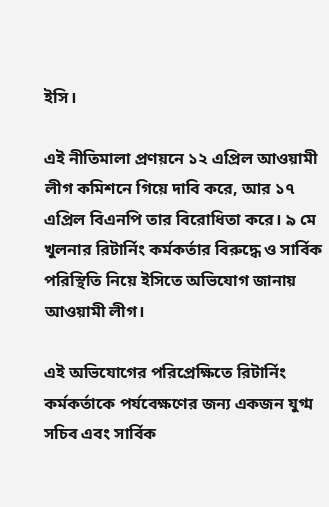ইসি।

এই নীতিমালা প্রণয়নে ১২ এপ্রিল আওয়ামী লীগ কমিশনে গিয়ে দাবি করে, আর ১৭ এপ্রিল বিএনপি তার বিরোধিতা করে। ৯ মে খুলনার রিটার্নিং কর্মকর্তার বিরুদ্ধে ও সার্বিক পরিস্থিতি নিয়ে ইসিতে অভিযোগ জানায় আওয়ামী লীগ।

এই অভিযোগের পরিপ্রেক্ষিতে রিটার্নিং কর্মকর্তাকে পর্যবেক্ষণের জন্য একজন যুগ্ম সচিব এবং সার্বিক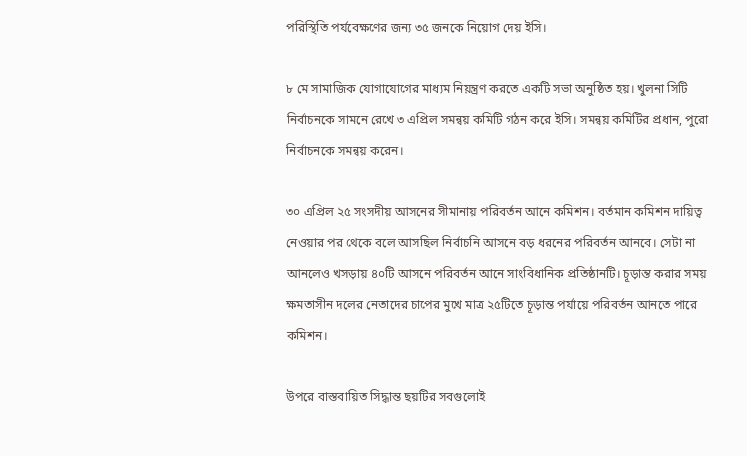পরিস্থিতি পর্যবেক্ষণের জন্য ৩৫ জনকে নিয়োগ দেয় ইসি।

৮ মে সামাজিক যোগাযোগের মাধ্যম নিয়ন্ত্রণ করতে একটি সভা অনুষ্ঠিত হয়। খুলনা সিটি নির্বাচনকে সামনে রেখে ৩ এপ্রিল সমন্বয় কমিটি গঠন করে ইসি। সমন্বয় কমিটির প্রধান, পুরো নির্বাচনকে সমন্বয় করেন।

৩০ এপ্রিল ২৫ সংসদীয় আসনের সীমানায় পরিবর্তন আনে কমিশন। বর্তমান কমিশন দায়িত্ব নেওয়ার পর থেকে বলে আসছিল নির্বাচনি আসনে বড় ধরনের পরিবর্তন আনবে। সেটা না আনলেও খসড়ায় ৪০টি আসনে পরিবর্তন আনে সাংবিধানিক প্রতিষ্ঠানটি। চূড়ান্ত করার সময় ক্ষমতাসীন দলের নেতাদের চাপের মুখে মাত্র ২৫টিতে চূড়ান্ত পর্যায়ে পরিবর্তন আনতে পারে কমিশন।

উপরে বাস্তবায়িত সিদ্ধান্ত ছয়টির সবগুলোই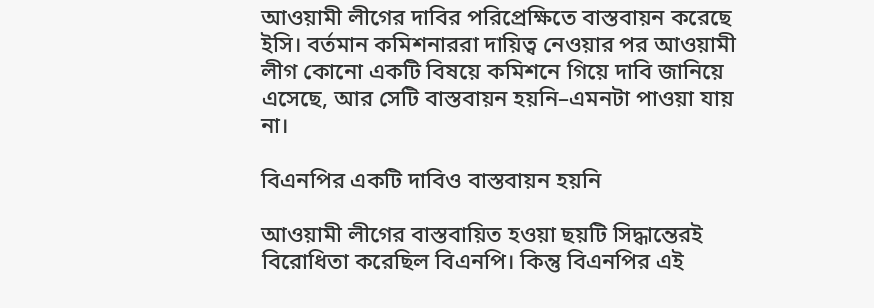আওয়ামী লীগের দাবির পরিপ্রেক্ষিতে বাস্তবায়ন করেছে ইসি। বর্তমান কমিশনাররা দায়িত্ব নেওয়ার পর আওয়ামী লীগ কোনো একটি বিষয়ে কমিশনে গিয়ে দাবি জানিয়ে এসেছে, আর সেটি বাস্তবায়ন হয়নি–এমনটা পাওয়া যায় না।

বিএনপির একটি দাবিও বাস্তবায়ন হয়নি

আওয়ামী লীগের বাস্তবায়িত হওয়া ছয়টি সিদ্ধান্তেরই বিরোধিতা করেছিল বিএনপি। কিন্তু বিএনপির এই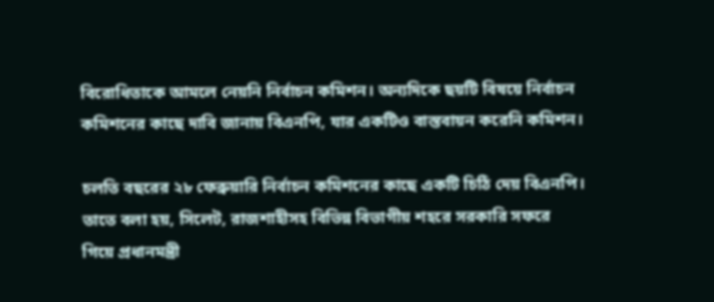বিরোধিতাকে আমলে নেয়নি নির্বাচন কমিশন। অন্যদিকে ছয়টি বিষয়ে নির্বাচন কমিশনের কাছে দাবি জানায় বিএনপি, যার একটিও বাস্তবায়ন করেনি কমিশন।

চলতি বছরের ২৮ ফেব্রুয়ারি নির্বাচন কমিশনের কাছে একটি চিঠি দেয় বিএনপি। তাতে বলা হয়, সিলেট, রাজশাহীসহ বিভিন্ন বিভাগীয় শহরে সরকারি সফরে গিয়ে প্রধানমন্ত্রী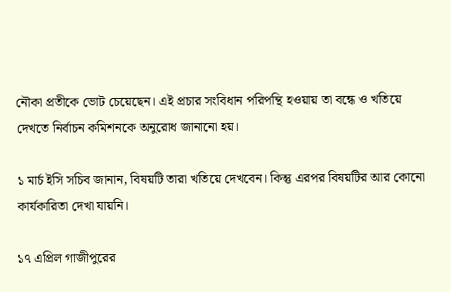নৌকা প্রতীকে ভোট চেয়েছেন। এই প্রচার সংবিধান পরিপন্থি হওয়ায় তা বন্ধে ও খতিয়ে দেখতে নির্বাচন কমিশনকে অনুরোধ জানানো হয়।

১ মার্চ ইসি সচিব জানান, বিষয়টি তারা খতিয়ে দেখবেন। কিন্তু এরপর বিষয়টির আর কোনো কার্যকারিতা দেখা যায়নি।

১৭ এপ্রিল গাজীপুরের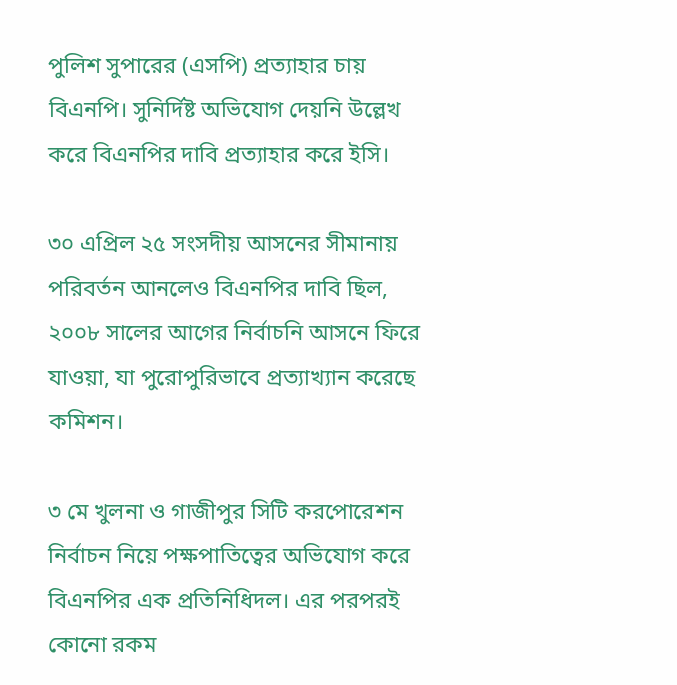পুলিশ সুপারের (এসপি) প্রত্যাহার চায় বিএনপি। সুনির্দিষ্ট অভিযোগ দেয়নি উল্লেখ করে বিএনপির দাবি প্রত্যাহার করে ইসি।

৩০ এপ্রিল ২৫ সংসদীয় আসনের সীমানায় পরিবর্তন আনলেও বিএনপির দাবি ছিল, ২০০৮ সালের আগের নির্বাচনি আসনে ফিরে যাওয়া, যা পুরোপুরিভাবে প্রত্যাখ্যান করেছে কমিশন।

৩ মে খুলনা ও গাজীপুর সিটি করপোরেশন নির্বাচন নিয়ে পক্ষপাতিত্বের অভিযোগ করে বিএনপির এক প্রতিনিধিদল। এর পরপরই কোনো রকম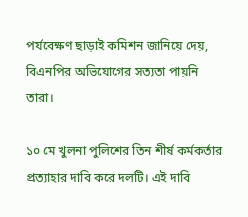পর্যবেক্ষণ ছাড়াই কমিশন জানিয়ে দেয়, বিএনপির অভিযোগের সত্যতা পায়নি তারা।

১০ মে খুলনা পুলিশের তিন শীর্ষ কর্মকর্তার প্রত্যাহার দাবি করে দলটি। এই দাবি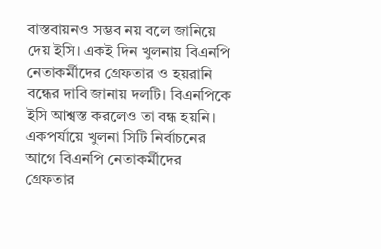বাস্তবায়নও সম্ভব নয় বলে জানিয়ে দেয় ইসি। একই দিন খুলনায় বিএনপি নেতাকর্মীদের গ্রেফতার ও হয়রানি বন্ধের দাবি জানায় দলটি। বিএনপিকে ইসি আশ্বস্ত করলেও তা বন্ধ হয়নি। একপর্যায়ে খুলনা সিটি নির্বাচনের আগে বিএনপি নেতাকর্মীদের গ্রেফতার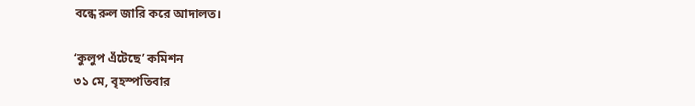বন্ধে রুল জারি করে আদালত।

‘কুলুপ এঁটেছে’ কমিশন
৩১ মে, বৃহস্পতিবার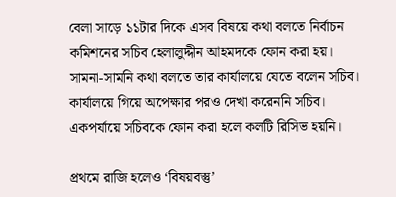বেলা সাড়ে ১১টার দিকে এসব বিষয়ে কথা বলতে নির্বাচন কমিশনের সচিব হেলালুদ্দীন আহমদকে ফোন করা হয়। সামনা-সামনি কথা বলতে তার কার্যালয়ে যেতে বলেন সচিব। কার্যালয়ে গিয়ে অপেক্ষার পরও দেখা করেননি সচিব। একপর্যায়ে সচিবকে ফোন করা হলে কলটি রিসিভ হয়নি।

প্রথমে রাজি হলেও ‘বিষয়বস্তু’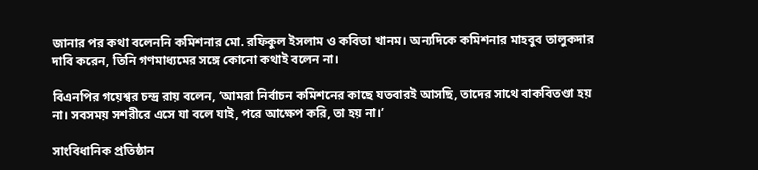জানার পর কথা বলেননি কমিশনার মো. রফিকুল ইসলাম ও কবিতা খানম। অন্যদিকে কমিশনার মাহবুব তালুকদার দাবি করেন, তিনি গণমাধ্যমের সঙ্গে কোনো কথাই বলেন না।

বিএনপির গয়েশ্বর চন্দ্র রায় বলেন, ‘আমরা নির্বাচন কমিশনের কাছে যতবারই আসছি, তাদের সাথে বাকবিতণ্ডা হয় না। সবসময় সশরীরে এসে যা বলে যাই, পরে আক্ষেপ করি, তা হয় না।’

সাংবিধানিক প্রতিষ্ঠান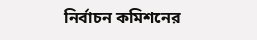নির্বাচন কমিশনের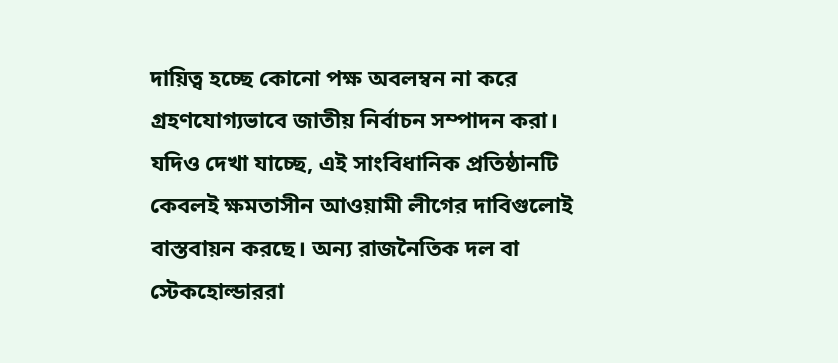দায়িত্ব হচ্ছে কোনো পক্ষ অবলম্বন না করে গ্রহণযোগ্যভাবে জাতীয় নির্বাচন সম্পাদন করা। যদিও দেখা যাচ্ছে, এই সাংবিধানিক প্রতিষ্ঠানটি কেবলই ক্ষমতাসীন আওয়ামী লীগের দাবিগুলোই বাস্তবায়ন করছে। অন্য রাজনৈতিক দল বা স্টেকহোল্ডাররা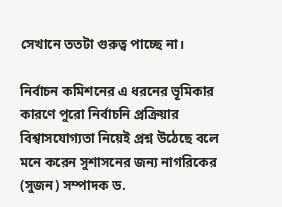সেখানে ততটা গুরুত্ব পাচ্ছে না।

নির্বাচন কমিশনের এ ধরনের ভূমিকার কারণে পুরো নির্বাচনি প্রক্রিয়ার বিশ্বাসযোগ্যতা নিয়েই প্রশ্ন উঠেছে বলে মনে করেন সুশাসনের জন্য নাগরিকের (সুজন) সম্পাদক ড.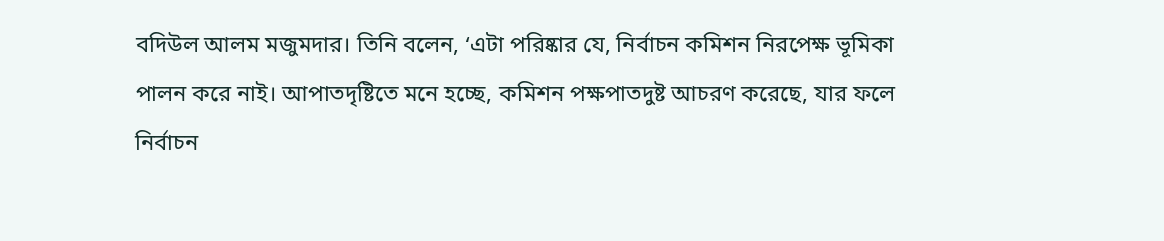বদিউল আলম মজুমদার। তিনি বলেন, ‘এটা পরিষ্কার যে, নির্বাচন কমিশন নিরপেক্ষ ভূমিকা পালন করে নাই। আপাতদৃষ্টিতে মনে হচ্ছে, কমিশন পক্ষপাতদুষ্ট আচরণ করেছে, যার ফলে নির্বাচন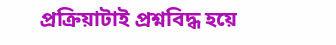প্রক্রিয়াটাই প্রশ্নবিদ্ধ হয়ে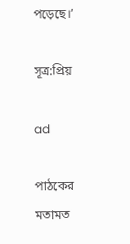পড়েছে।’

সূত্র:প্রিয়

ad

পাঠকের মতামত